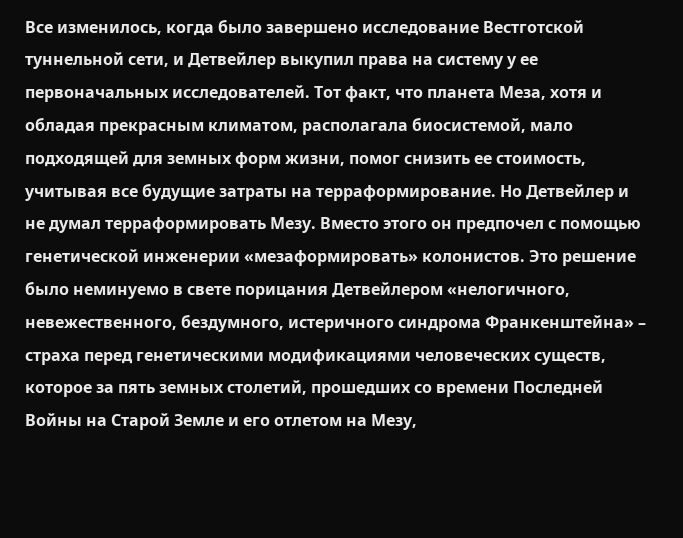Все изменилось, когда было завершено исследование Вестготской туннельной сети, и Детвейлер выкупил права на систему у ее первоначальных исследователей. Тот факт, что планета Меза, хотя и обладая прекрасным климатом, располагала биосистемой, мало подходящей для земных форм жизни, помог снизить ее стоимость, учитывая все будущие затраты на терраформирование. Но Детвейлер и не думал терраформировать Мезу. Вместо этого он предпочел с помощью генетической инженерии «мезаформировать» колонистов. Это решение было неминуемо в свете порицания Детвейлером «нелогичного, невежественного, бездумного, истеричного синдрома Франкенштейна» – страха перед генетическими модификациями человеческих существ, которое за пять земных столетий, прошедших со времени Последней Войны на Старой Земле и его отлетом на Мезу,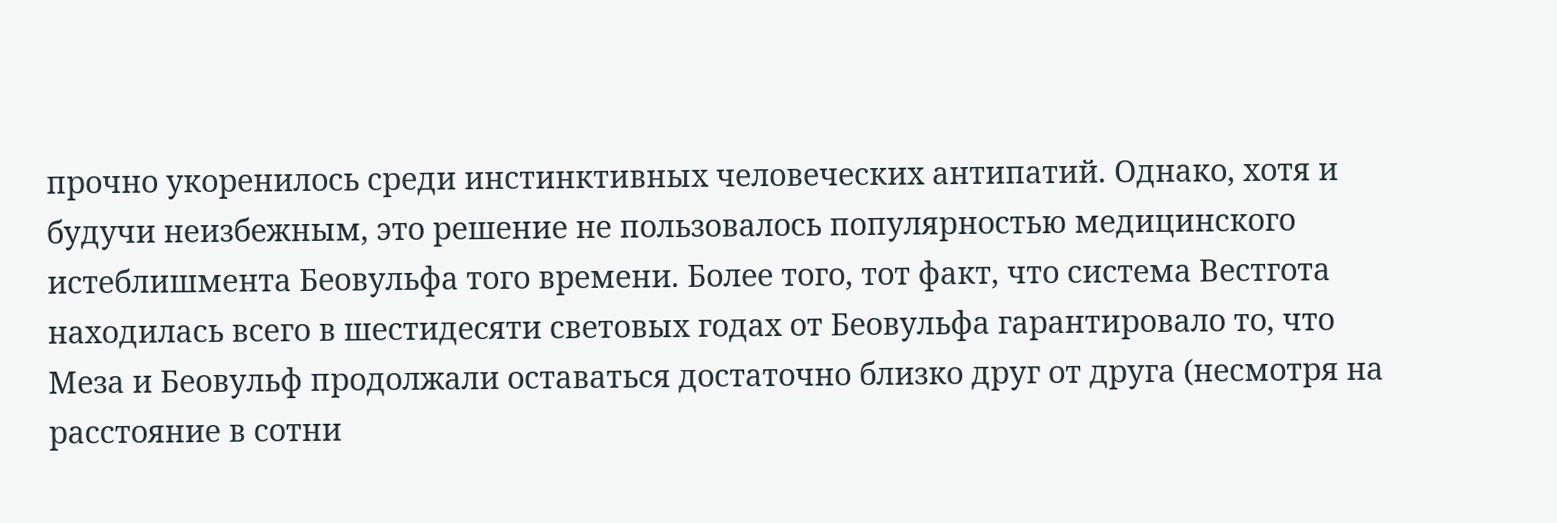прочно укоренилось среди инстинктивных человеческих антипатий. Однако, хотя и будучи неизбежным, это решение не пользовалось популярностью медицинского истеблишмента Беовульфа того времени. Более того, тот факт, что система Вестгота находилась всего в шестидесяти световых годах от Беовульфа гарантировало то, что Меза и Беовульф продолжали оставаться достаточно близко друг от друга (несмотря на расстояние в сотни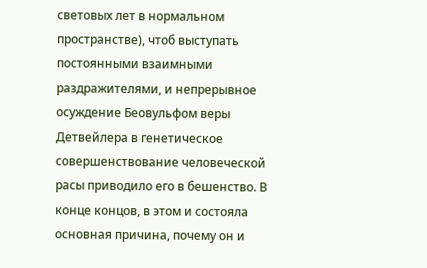световых лет в нормальном пространстве), чтоб выступать постоянными взаимными раздражителями, и непрерывное осуждение Беовульфом веры Детвейлера в генетическое совершенствование человеческой расы приводило его в бешенство. В конце концов, в этом и состояла основная причина, почему он и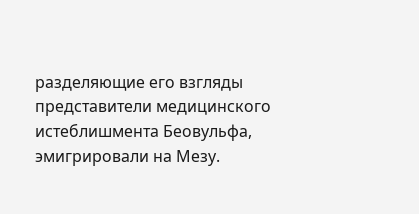разделяющие его взгляды представители медицинского истеблишмента Беовульфа, эмигрировали на Мезу.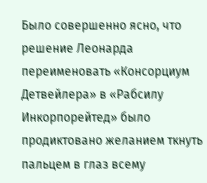Было совершенно ясно, что решение Леонарда переименовать «Консорциум Детвейлера» в «Рабсилу Инкорпорейтед» было продиктовано желанием ткнуть пальцем в глаз всему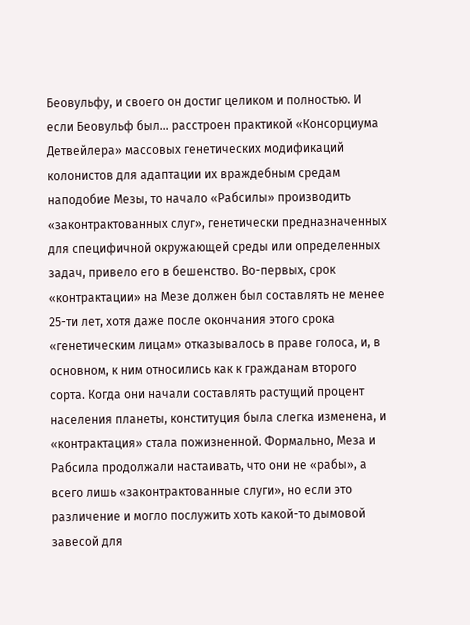Беовульфу, и своего он достиг целиком и полностью. И если Беовульф был… расстроен практикой «Консорциума Детвейлера» массовых генетических модификаций колонистов для адаптации их враждебным средам наподобие Мезы, то начало «Рабсилы» производить «законтрактованных слуг», генетически предназначенных для специфичной окружающей среды или определенных задач, привело его в бешенство. Во-первых, срок «контрактации» на Мезе должен был составлять не менее 25-ти лет, хотя даже после окончания этого срока «генетическим лицам» отказывалось в праве голоса, и, в основном, к ним относились как к гражданам второго сорта. Когда они начали составлять растущий процент населения планеты, конституция была слегка изменена, и «контрактация» стала пожизненной. Формально, Меза и Рабсила продолжали настаивать, что они не «рабы», а всего лишь «законтрактованные слуги», но если это различение и могло послужить хоть какой-то дымовой завесой для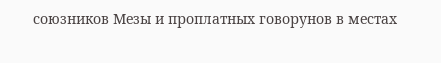союзников Мезы и проплатных говорунов в местах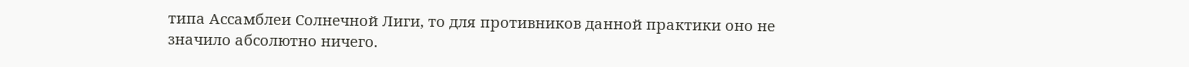типа Ассамблеи Солнечной Лиги, то для противников данной практики оно не значило абсолютно ничего.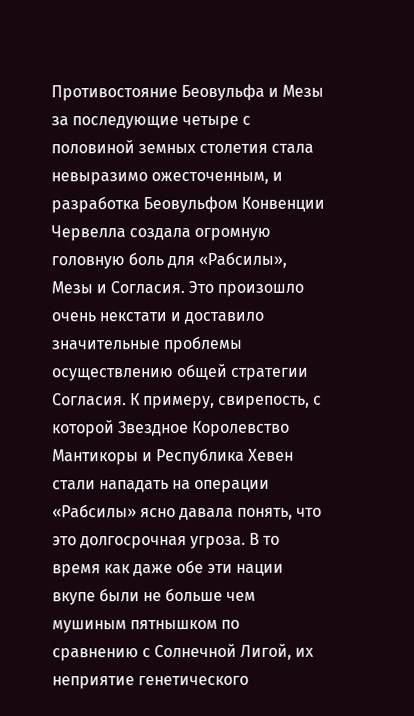Противостояние Беовульфа и Мезы за последующие четыре с половиной земных столетия стала невыразимо ожесточенным, и разработка Беовульфом Конвенции Червелла создала огромную головную боль для «Рабсилы», Мезы и Согласия. Это произошло очень некстати и доставило значительные проблемы осуществлению общей стратегии Согласия. К примеру, свирепость, с которой Звездное Королевство Мантикоры и Республика Хевен стали нападать на операции «Рабсилы» ясно давала понять, что это долгосрочная угроза. В то время как даже обе эти нации вкупе были не больше чем мушиным пятнышком по сравнению с Солнечной Лигой, их неприятие генетического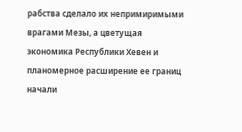рабства сделало их непримиримыми врагами Мезы, а цветущая экономика Республики Хевен и планомерное расширение ее границ начали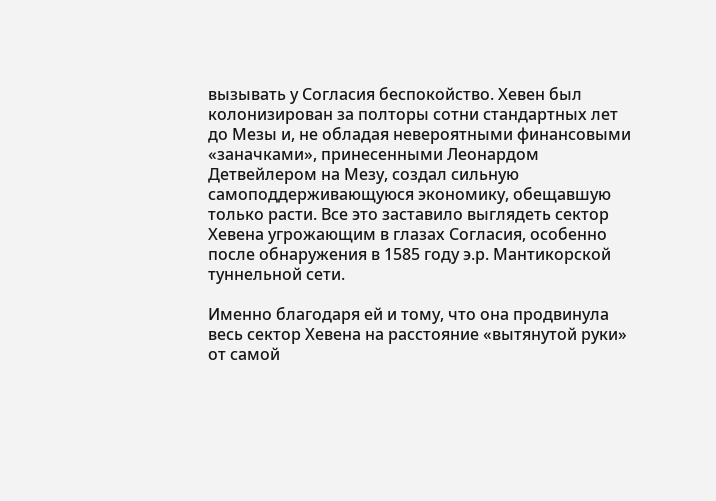вызывать у Согласия беспокойство. Хевен был колонизирован за полторы сотни стандартных лет до Мезы и, не обладая невероятными финансовыми «заначками», принесенными Леонардом Детвейлером на Мезу, создал сильную самоподдерживающуюся экономику, обещавшую только расти. Все это заставило выглядеть сектор Хевена угрожающим в глазах Согласия, особенно после обнаружения в 1585 году э.р. Мантикорской туннельной сети.

Именно благодаря ей и тому, что она продвинула весь сектор Хевена на расстояние «вытянутой руки» от самой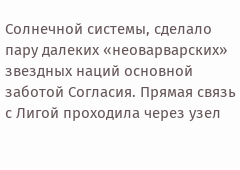Солнечной системы, сделало пару далеких «неоварварских» звездных наций основной заботой Согласия. Прямая связь с Лигой проходила через узел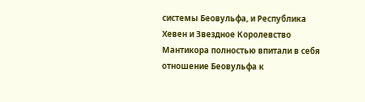системы Беовульфа, и Республика Хевен и Звездное Королевство Мантикора полностью впитали в себя отношение Беовульфа к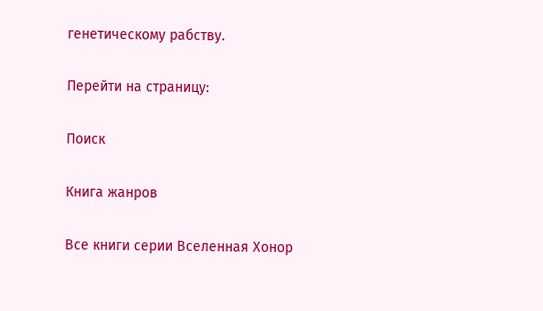генетическому рабству.

Перейти на страницу:

Поиск

Книга жанров

Все книги серии Вселенная Хонор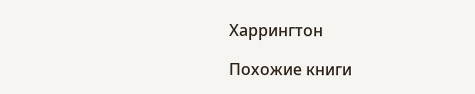Харрингтон

Похожие книги